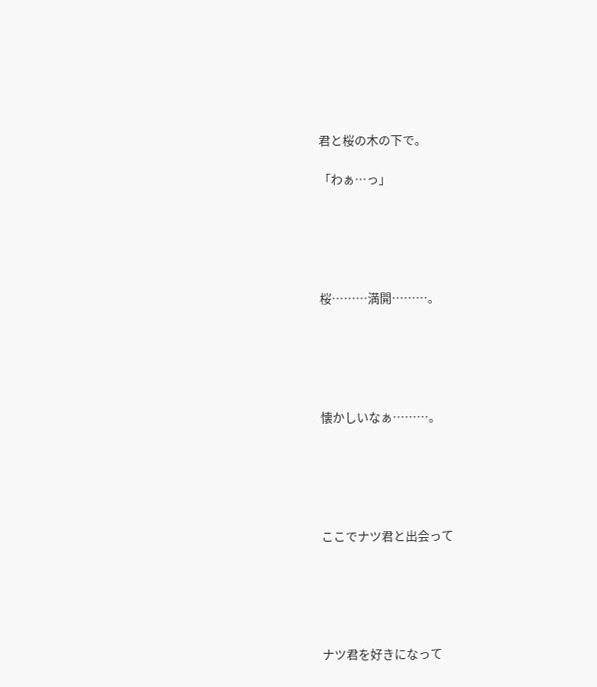君と桜の木の下で。

「わぁ…っ」





桜………満開………。





懐かしいなぁ………。





ここでナツ君と出会って





ナツ君を好きになって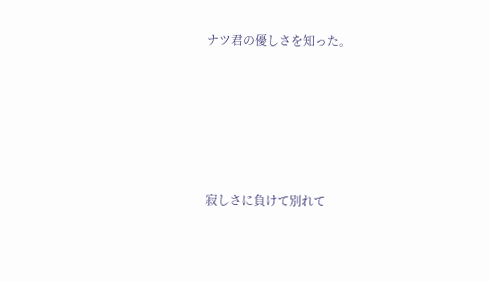ナツ君の優しさを知った。





寂しさに負けて別れて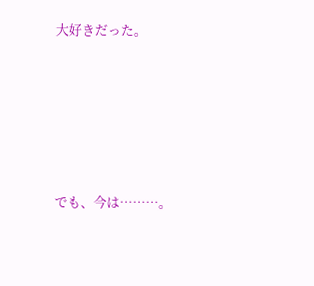大好きだった。





でも、今は………。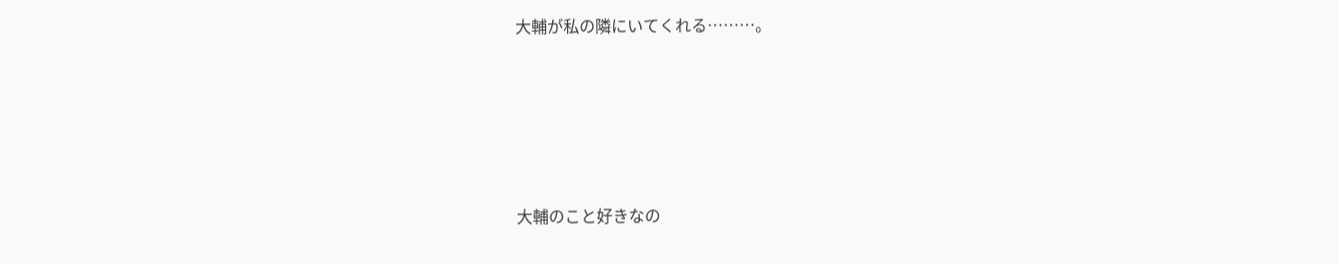大輔が私の隣にいてくれる………。





大輔のこと好きなの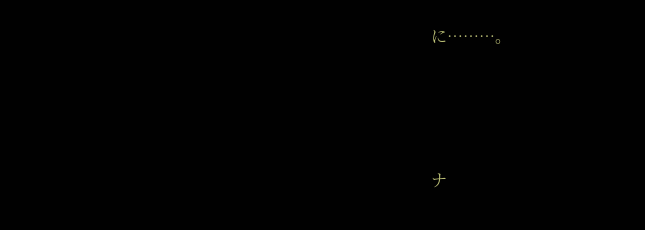に………。





ナ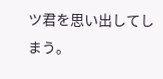ツ君を思い出してしまう。